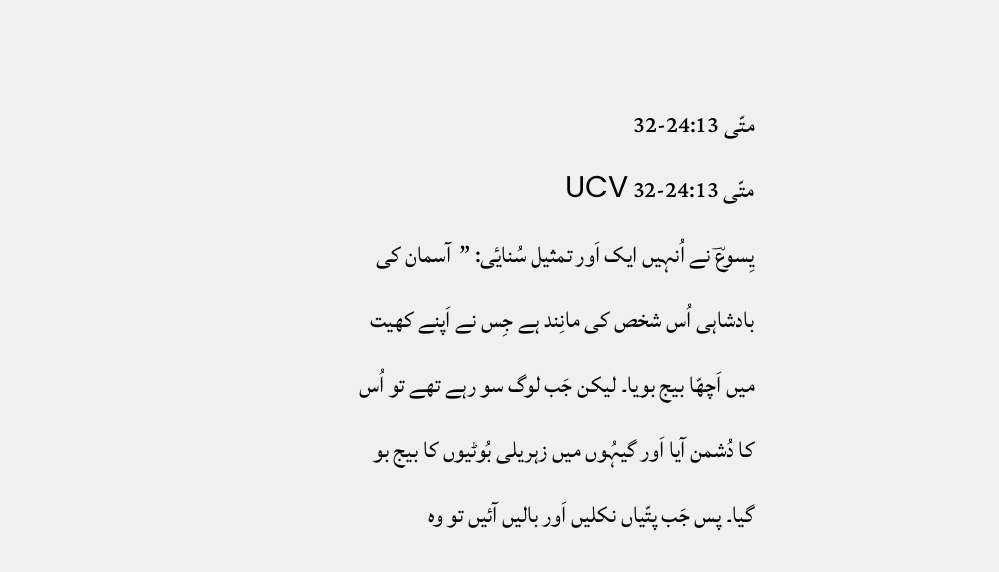متّی 24:13-32
متّی 24:13-32 UCV
یِسوعؔ نے اُنہیں ایک اَور تمثیل سُنایٔی: ”آسمان کی بادشاہی اُس شخص کی مانِند ہے جِس نے اَپنے کھیت میں اَچھّا بیج بویا۔ لیکن جَب لوگ سو رہے تھے تو اُس کا دُشمن آیا اَور گیہُوں میں زہریلی بُوٹیوں کا بیج بو گیا۔ پس جَب پتّیاں نکلیں اَور بالیں آئیں تو وہ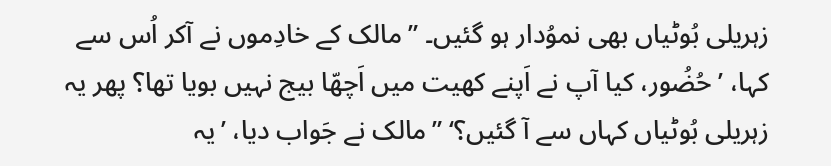زہریلی بُوٹیاں بھی نموُدار ہو گئیں۔ ”مالک کے خادِموں نے آکر اُس سے کہا، ’حُضُور، کیا آپ نے اَپنے کھیت میں اَچھّا بیج نہیں بویا تھا؟ پھر یہ زہریلی بُوٹیاں کہاں سے آ گئیں؟‘ ”مالک نے جَواب دیا، ’یہ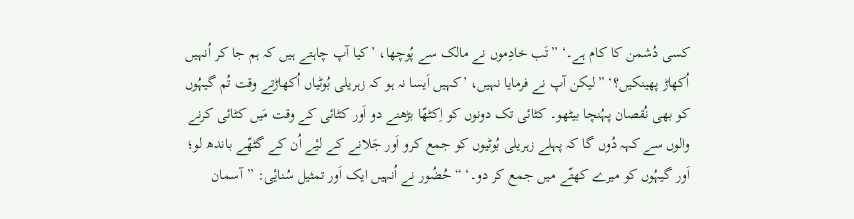کسی دُشمن کا کام ہے۔‘ ”تَب خادِموں نے مالک سے پُوچھا، ’کیا آپ چاہتے ہیں کہ ہم جا کر اُنہیں اُکھاڑ پھینکیں؟‘ ”لیکن آپ نے فرمایا نہیں، ’کہیں اَیسا نہ ہو کہ زہریلی بُوٹیاں اُکھاڑتے وقت تُم گیہُوں کو بھی نُقصان پہُنچا بیٹھو۔ کٹائی تک دونوں کو اِکٹھّا بڑھنے دو اَور کٹائی کے وقت مَیں کٹائی کرنے والوں سے کہہ دُوں گا کہ پہلے زہریلی بُوٹیوں کو جمع کرو اَور جَلانے کے لیٔے اُن کے گٹھّے باندھ لو؛ اَور گیہُوں کو میرے کھتّے میں جمع کر دو۔‘ “ حُضُور نے اُنہیں ایک اَور تمثیل سُنایٔی: ”آسمان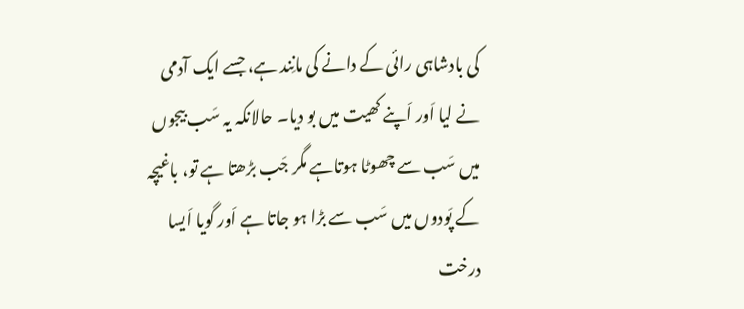کی بادشاہی رائی کے دانے کی مانِند ہے، جسے ایک آدمی نے لیا اَور اَپنے کھیت میں بو دیا۔ حالانکہ یہ سَب بیجوں میں سَب سے چھوٹا ہوتاہے مگر جَب بڑھتا ہے تو، باغیچہ کے پَودوں میں سَب سے بڑا ہو جاتا ہے اَور گویا اَیسا درخت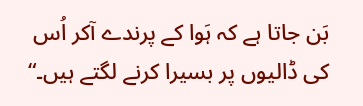بَن جاتا ہے کہ ہَوا کے پرندے آکر اُس کی ڈالیوں پر بسیرا کرنے لگتے ہیں۔“